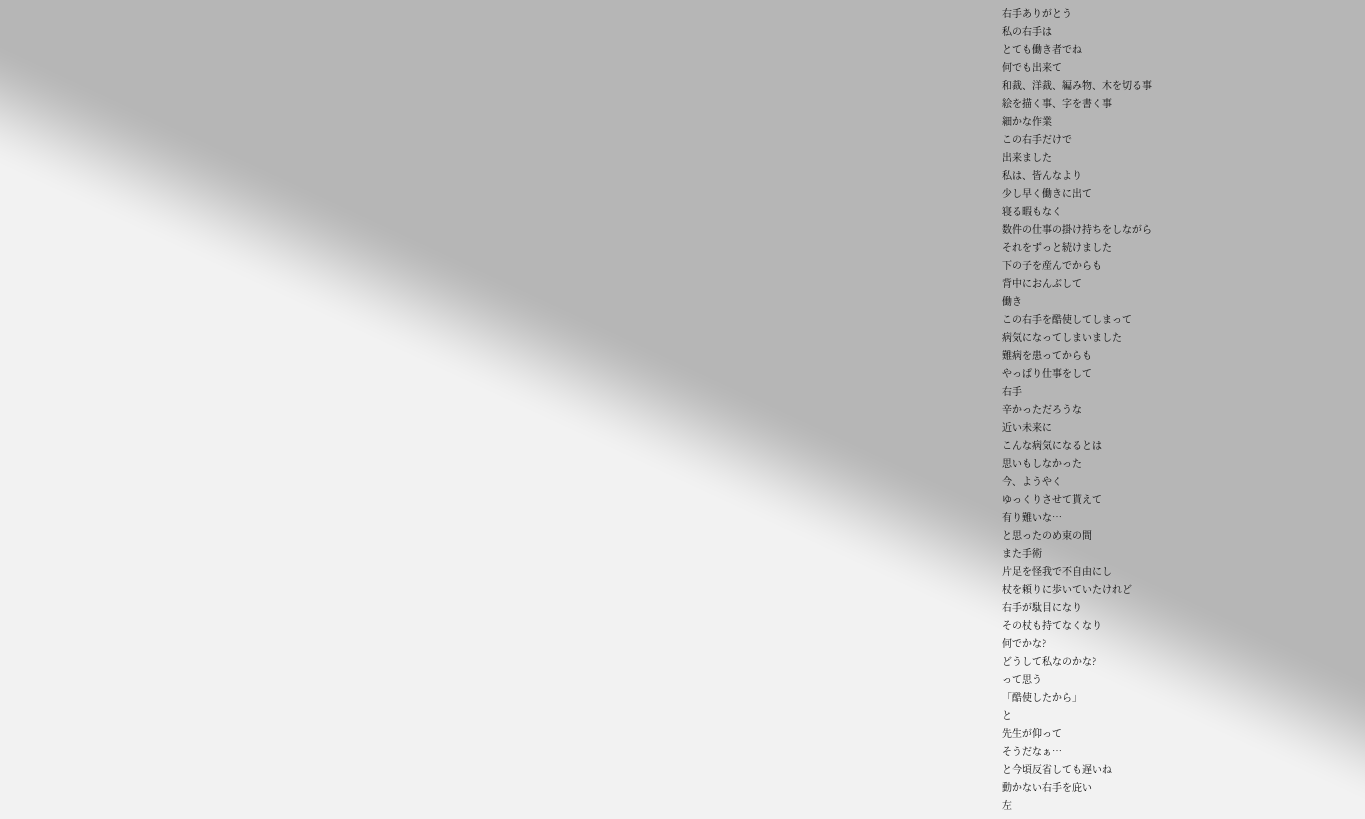右手ありがとう
私の右手は
とても働き者でね
何でも出来て
和裁、洋裁、編み物、木を切る事
絵を描く事、字を書く事
細かな作業
この右手だけで
出来ました
私は、皆んなより
少し早く働きに出て
寝る暇もなく
数件の仕事の掛け持ちをしながら
それをずっと続けました
下の子を産んでからも
背中におんぶして
働き
この右手を酷使してしまって
病気になってしまいました
難病を患ってからも
やっぱり仕事をして
右手
辛かっただろうな
近い未来に
こんな病気になるとは
思いもしなかった
今、ようやく
ゆっくりさせて貰えて
有り難いな…
と思ったのめ束の間
また手術
片足を怪我で不自由にし
杖を頼りに歩いていたけれど
右手が駄目になり
その杖も持てなくなり
何でかな?
どうして私なのかな?
って思う
「酷使したから」
と
先生が仰って
そうだなぁ…
と今頃反省しても遅いね
動かない右手を庇い
左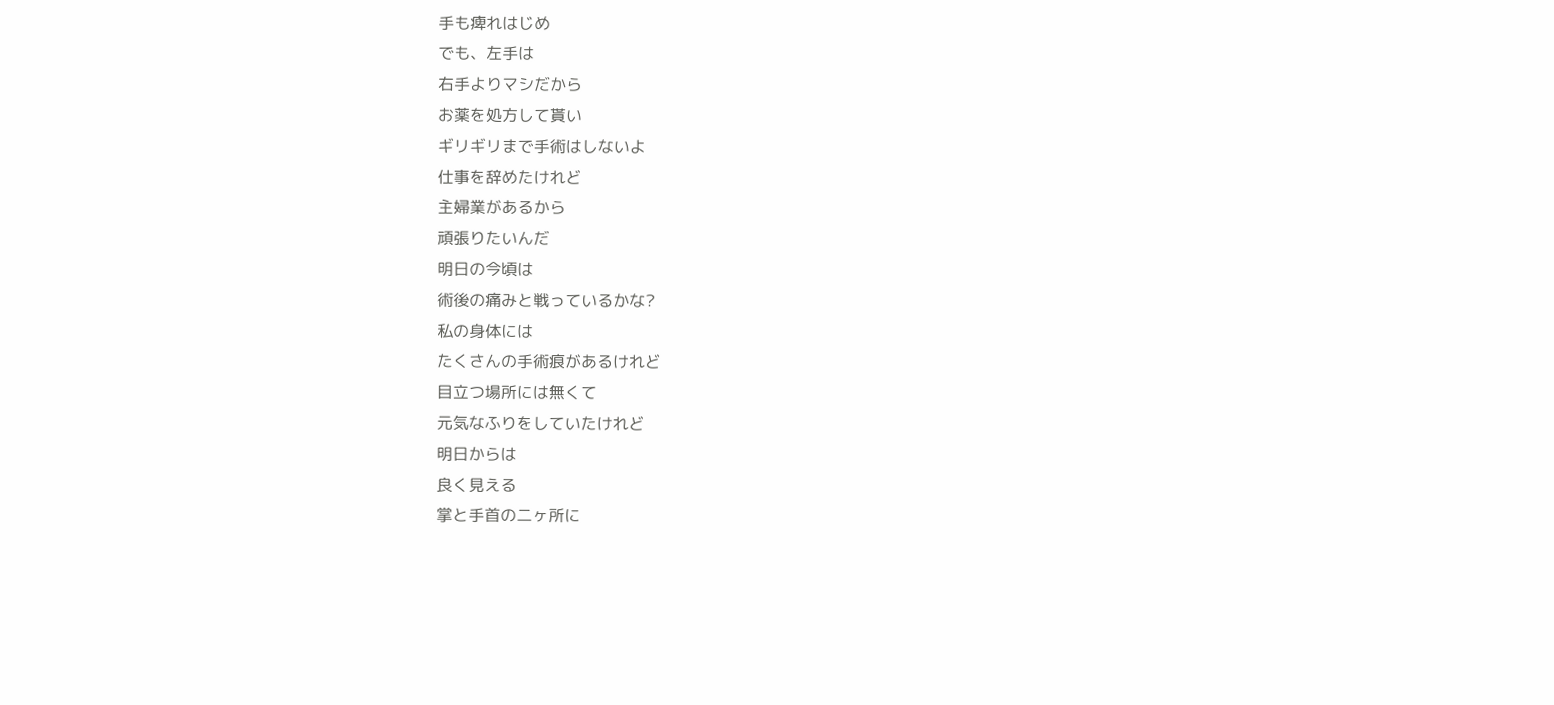手も痺れはじめ
でも、左手は
右手よりマシだから
お薬を処方して貰い
ギリギリまで手術はしないよ
仕事を辞めたけれど
主婦業があるから
頑張りたいんだ
明日の今頃は
術後の痛みと戦っているかな?
私の身体には
たくさんの手術痕があるけれど
目立つ場所には無くて
元気なふりをしていたけれど
明日からは
良く見える
掌と手首の二ヶ所に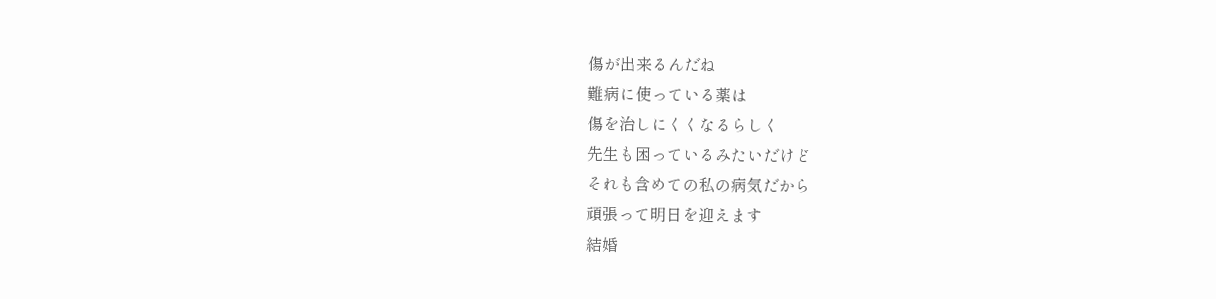傷が出来るんだね
難病に使っている薬は
傷を治しにくくなるらしく
先生も困っているみたいだけど
それも含めての私の病気だから
頑張って明日を迎えます
結婚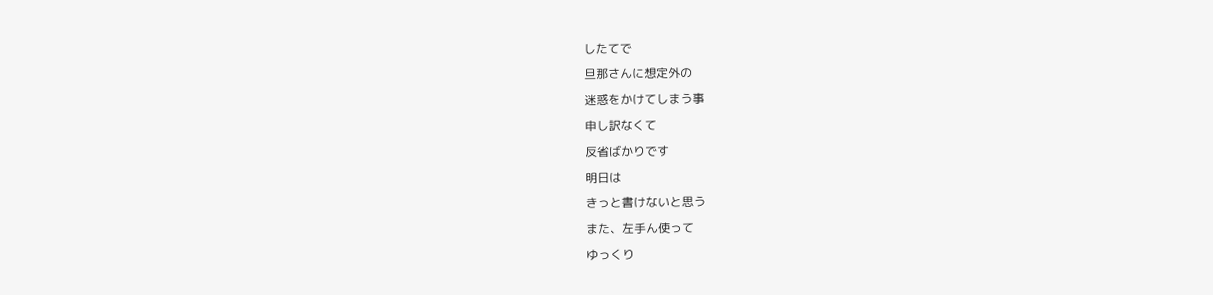したてで
旦那さんに想定外の
迷惑をかけてしまう事
申し訳なくて
反省ばかりです
明日は
きっと書けないと思う
また、左手ん使って
ゆっくり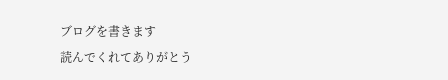ブログを書きます
読んでくれてありがとう